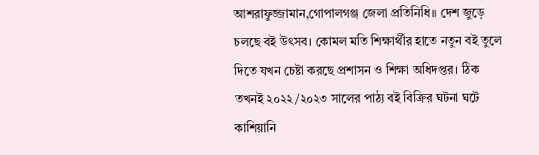আশরাফুজ্জামান,গোপালগঞ্জ জেলা প্রতিনিধি॥ দেশ জুড়ে চলছে বই উৎসব। কোমল মতি শিক্ষার্থীর হাতে নতুন বই তুলে দিতে যখন চেষ্টা করছে প্রশাসন ও শিক্ষা অধিদপ্তর। ঠিক তখনই ২০২২/২০২৩ সালের পাঠ্য বই বিক্রির ঘটনা ঘটে কাশিয়ানি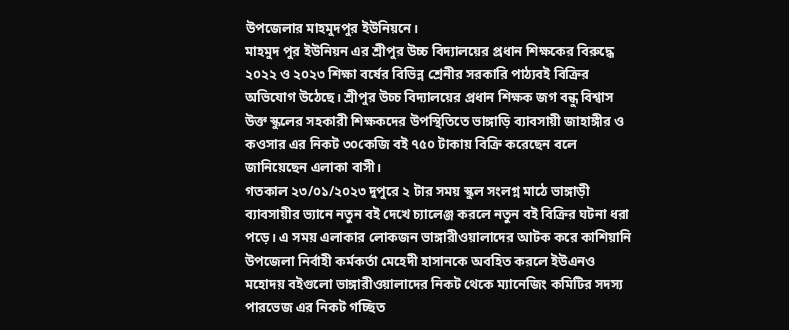উপজেলার মাহমুদপুর ইউনিয়নে।
মাহমুদ পুর ইউনিয়ন এর শ্রীপুর উচ্চ বিদ্যালয়ের প্রধান শিক্ষকের বিরুদ্ধে ২০২২ ও ২০২৩ শিক্ষা বর্ষের বিভিন্ন শ্রেনীর সরকারি পাঠ্যবই বিক্রির অভিযোগ উঠেছে। শ্রীপুর উচ্চ বিদ্যালয়ের প্রধান শিক্ষক জগ বন্ধু বিশ্বাস উক্ত স্কুলের সহকারী শিক্ষকদের উপস্থিতিতে ভাঙ্গাড়ি ব্যাবসায়ী জাহাঙ্গীর ও কওসার এর নিকট ৩০কেজি বই ৭৫০ টাকায় বিক্রি করেছেন বলে জানিয়েছেন এলাকা বাসী।
গতকাল ২৩/০১/২০২৩ দুপুরে ২ টার সময় স্কুল সংলগ্ন মাঠে ভাঙ্গাড়ী ব্যাবসায়ীর ভ্যানে নতুন বই দেখে চ্যালেঞ্জ করলে নতুন বই বিক্রির ঘটনা ধরা পড়ে। এ সময় এলাকার লোকজন ভাঙ্গারীওয়ালাদের আটক করে কাশিয়ানি উপজেলা নির্বাহী কর্মকর্তা মেহেদী হাসানকে অবহিত করলে ইউএনও মহোদয় বইগুলো ভাঙ্গারীওয়ালাদের নিকট থেকে ম্যানেজিং কমিটির সদস্য পারভেজ এর নিকট গচ্ছিত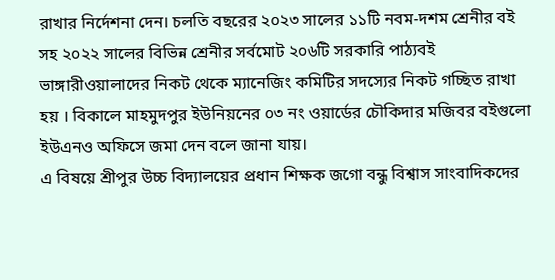রাখার নির্দেশনা দেন। চলতি বছরের ২০২৩ সালের ১১টি নবম-দশম শ্রেনীর বই সহ ২০২২ সালের বিভিন্ন শ্রেনীর সর্বমোট ২০৬টি সরকারি পাঠ্যবই ভাঙ্গারীওয়ালাদের নিকট থেকে ম্যানেজিং কমিটির সদস্যের নিকট গচ্ছিত রাখা হয় । বিকালে মাহমুদপুর ইউনিয়নের ০৩ নং ওয়ার্ডের চৌকিদার মজিবর বইগুলো ইউএনও অফিসে জমা দেন বলে জানা যায়।
এ বিষয়ে শ্রীপুর উচ্চ বিদ্যালয়ের প্রধান শিক্ষক জগো বন্ধু বিশ্বাস সাংবাদিকদের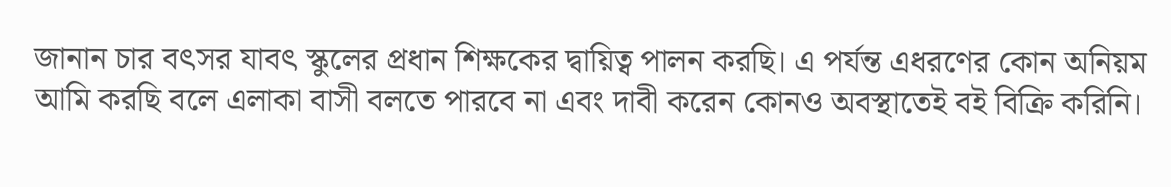জানান চার বৎসর যাবৎ স্কুলের প্রধান শিক্ষকের দ্বায়িত্ব পালন করছি। এ পর্যন্ত এধরণের কোন অনিয়ম আমি করছি বলে এলাকা বাসী বলতে পারবে না এবং দাবী করেন কোনও অবস্থাতেই বই বিক্রি করিনি।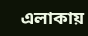এলাকায়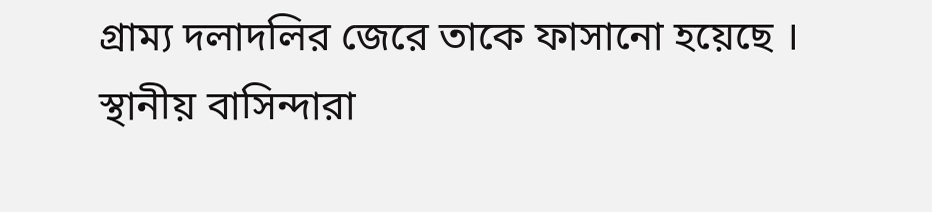গ্রাম্য দলাদলির জেরে তাকে ফাসানো হয়েছে ।
স্থানীয় বাসিন্দারা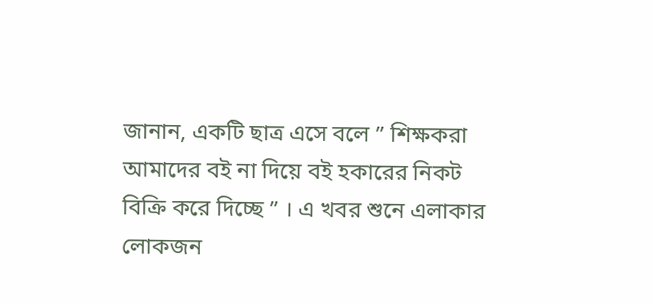জানান, একটি ছাত্র এসে বলে ” শিক্ষকরা আমাদের বই না দিয়ে বই হকারের নিকট বিক্রি করে দিচ্ছে ” । এ খবর শুনে এলাকার লোকজন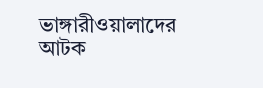ভাঙ্গারীওয়ালাদের আটক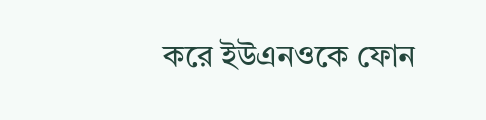করে ইউএনওকে ফোন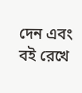দেন এবং বই রেখে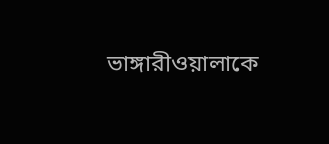ভাঙ্গারীওয়ালাকে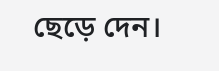ছেড়ে দেন।